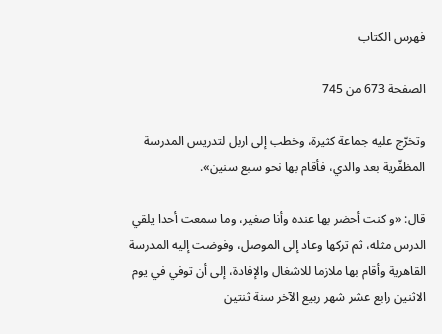فهرس الكتاب

الصفحة 673 من 745

وتخرّج عليه جماعة كثيرة، وخطب إلى اربل لتدريس المدرسة المظفّرية بعد والدي، فأقام بها نحو سبع سنين».

قال: «و كنت أحضر بها عنده وأنا صغير، وما سمعت أحدا يلقي الدرس مثله، ثم تركها وعاد إلى الموصل، وفوضت إليه المدرسة القاهرية وأقام بها ملازما للاشغال والإفادة، إلى أن توفي في يوم الاثنين رابع عشر شهر ربيع الآخر سنة ثنتين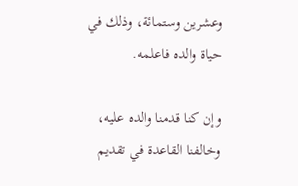وعشرين وستمائة، وذلك في حياة والده فاعلمه.

وإن كنا قدمنا والده عليه، وخالفنا القاعدة في تقديم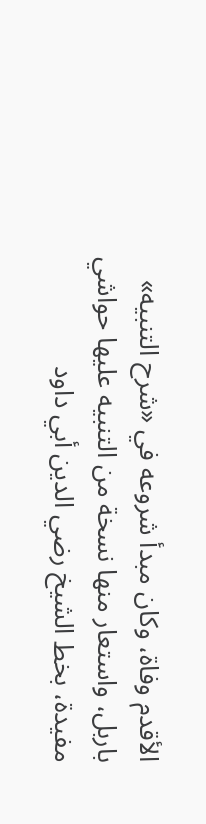الأقدم وفاة، وكان مبدأ شروعه في «شرح التنبيه» باربل، واستعار منها نسخة من التنبيه عليها حواشي مفيدة، بخط الشيخ رضي الدين أبي داود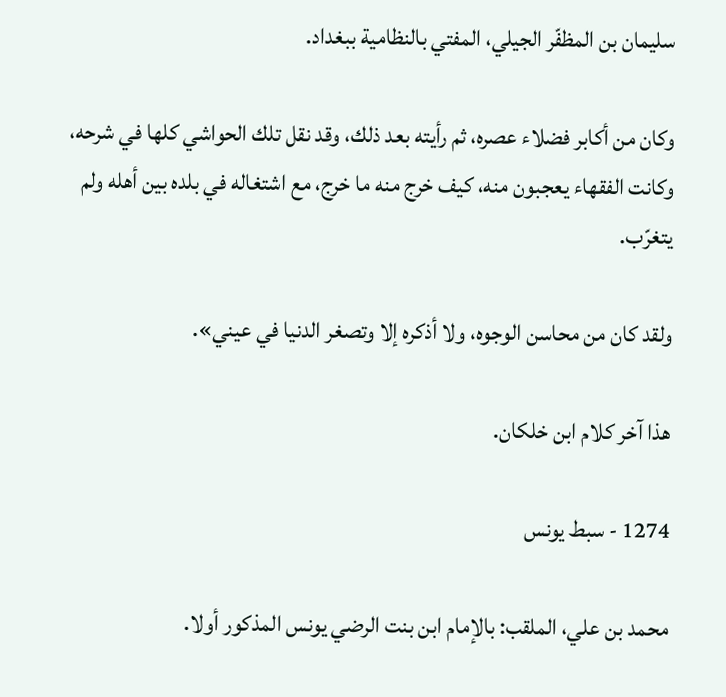سليمان بن المظفّر الجيلي، المفتي بالنظامية ببغداد.

وكان من أكابر فضلاء عصره، ثم رأيته بعد ذلك، وقد نقل تلك الحواشي كلها في شرحه، وكانت الفقهاء يعجبون منه، كيف خرج منه ما خرج، مع اشتغاله في بلده بين أهله ولم يتغرّب.

ولقد كان من محاسن الوجوه، ولا أذكره إلا وتصغر الدنيا في عيني».

هذا آخر كلام ابن خلكان.

1274 - سبط يونس

محمد بن علي، الملقب: بالإمام ابن بنت الرضي يونس المذكور أولا.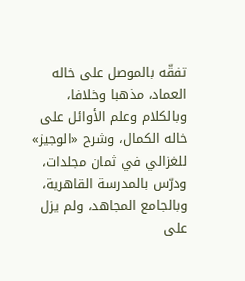تفقّه بالموصل على خاله العماد، مذهبا وخلافا، وبالكلام وعلم الأوائل على خاله الكمال، وشرح «الوجيز» للغزالي في ثمان مجلدات، ودرّس بالمدرسة القاهرية، وبالجامع المجاهد، ولم يزل على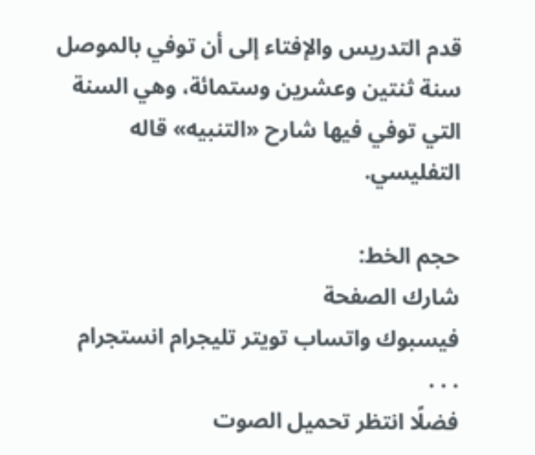قدم التدريس والإفتاء إلى أن توفي بالموصل سنة ثنتين وعشرين وستمائة، وهي السنة التي توفي فيها شارح «التنبيه» قاله التفليسي.

حجم الخط:
شارك الصفحة
فيسبوك واتساب تويتر تليجرام انستجرام
. . .
فضلًا انتظر تحميل الصوت